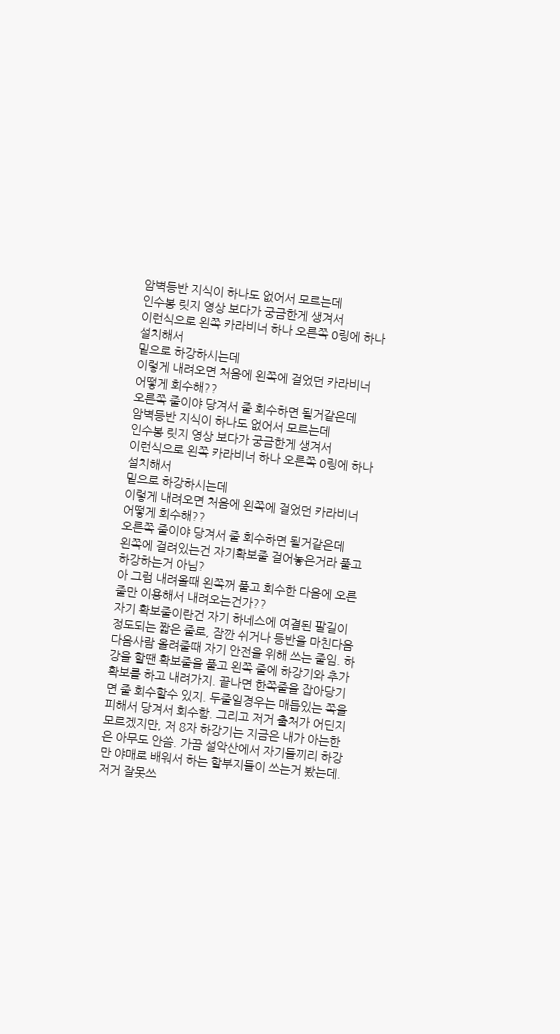암벽등반 지식이 하나도 없어서 모르는데
인수봉 릿지 영상 보다가 궁금한게 생겨서
이런식으로 왼쪽 카라비너 하나 오른쪽 O링에 하나 설치해서
밑으로 하강하시는데
이렇게 내려오면 처음에 왼쪽에 걸었던 카라비너 어떻게 회수해??
오른쪽 줄이야 당겨서 줄 회수하면 될거같은데
암벽등반 지식이 하나도 없어서 모르는데
인수봉 릿지 영상 보다가 궁금한게 생겨서
이런식으로 왼쪽 카라비너 하나 오른쪽 O링에 하나 설치해서
밑으로 하강하시는데
이렇게 내려오면 처음에 왼쪽에 걸었던 카라비너 어떻게 회수해??
오른쪽 줄이야 당겨서 줄 회수하면 될거같은데
왼쪽에 걸려있는건 자기확보줄 걸어놓은거라 풀고 하강하는거 아님?
아 그럼 내려올때 왼쪽꺼 풀고 회수한 다음에 오른줄만 이용해서 내려오는건가??
자기 확보줄이란건 자기 하네스에 여결된 팔길이 정도되는 짧은 줄로, 잠깐 쉬거나 등반을 마친다음 다음사람 올려줄때 자기 안전을 위해 쓰는 줄임. 하강을 할땐 확보줄을 풀고 왼쪽 줄에 하강기와 추가확보를 하고 내려가지. 끝나면 한쪽줄을 잡아당기면 줄 회수할수 있지. 두줄일경우는 매듭있는 쪽을 피해서 당겨서 회수함. 그리고 저거 출처가 어딘지 모르겠지만, 저 8자 하강기는 지금은 내가 아는한은 아무도 안씀. 가끔 설악산에서 자기들끼리 하강만 야매로 배워서 하는 할부지들이 쓰는거 봤는데. 저거 잘못쓰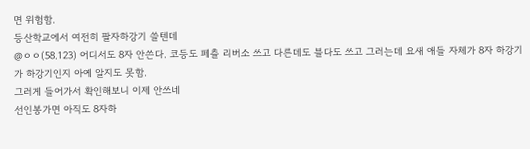면 위험함.
등산학교에서 여전히 팔자하강기 쓸텐데
@ㅇㅇ(58.123) 어디서도 8자 안쓴다. 코등도 페츨 리버소 쓰고 다른데도 블다도 쓰고 그러는데 요새 애들 자체가 8자 하강기가 하강기인지 아예 알지도 못함.
그러게 들어가서 확인해보니 이제 안쓰네
선인봉가면 아직도 8자하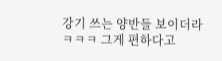강기 쓰는 양반들 보이더라 ㅋㅋㅋ 그게 편하다고